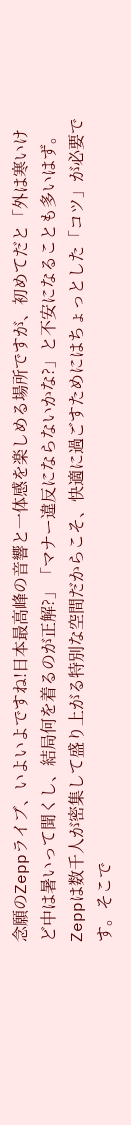念願のZeppライブ、いよいよですね!日本最高峰の音響と一体感を楽しめる場所ですが、初めてだと「外は寒いけど中は暑いって聞くし、結局何を着るのが正解?」「マナー違反にならないかな?」と不安になることも多いはず。
Zeppは数千人が密集して盛り上がる特別な空間だからこそ、快適に過ごすためにはちょっとした「コツ」が必要です。そこで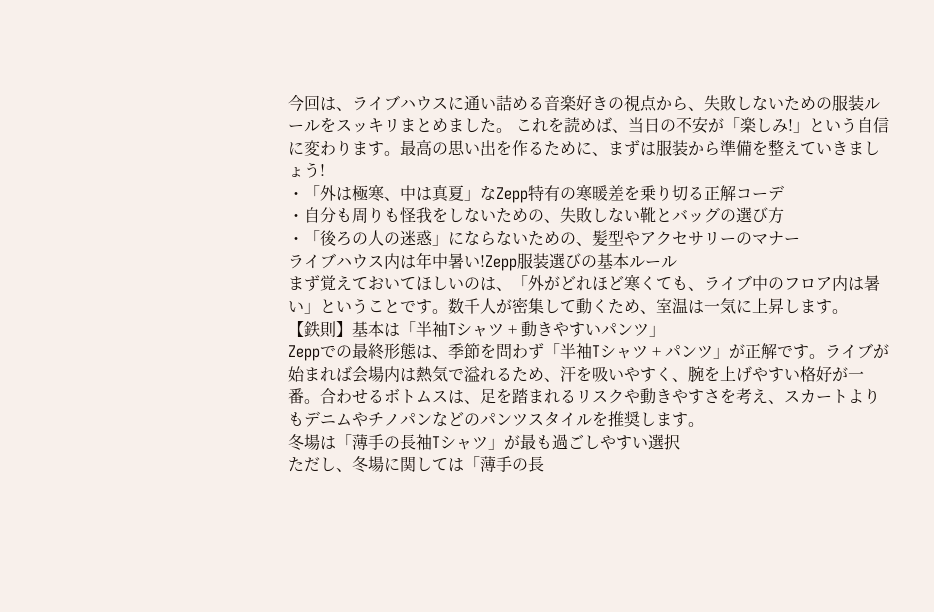今回は、ライブハウスに通い詰める音楽好きの視点から、失敗しないための服装ルールをスッキリまとめました。 これを読めば、当日の不安が「楽しみ!」という自信に変わります。最高の思い出を作るために、まずは服装から準備を整えていきましょう!
・「外は極寒、中は真夏」なZepp特有の寒暖差を乗り切る正解コーデ
・自分も周りも怪我をしないための、失敗しない靴とバッグの選び方
・「後ろの人の迷惑」にならないための、髪型やアクセサリーのマナー
ライブハウス内は年中暑い!Zepp服装選びの基本ルール
まず覚えておいてほしいのは、「外がどれほど寒くても、ライブ中のフロア内は暑い」ということです。数千人が密集して動くため、室温は一気に上昇します。
【鉄則】基本は「半袖Tシャツ + 動きやすいパンツ」
Zeppでの最終形態は、季節を問わず「半袖Tシャツ + パンツ」が正解です。ライブが始まれば会場内は熱気で溢れるため、汗を吸いやすく、腕を上げやすい格好が一番。合わせるボトムスは、足を踏まれるリスクや動きやすさを考え、スカートよりもデニムやチノパンなどのパンツスタイルを推奨します。
冬場は「薄手の長袖Tシャツ」が最も過ごしやすい選択
ただし、冬場に関しては「薄手の長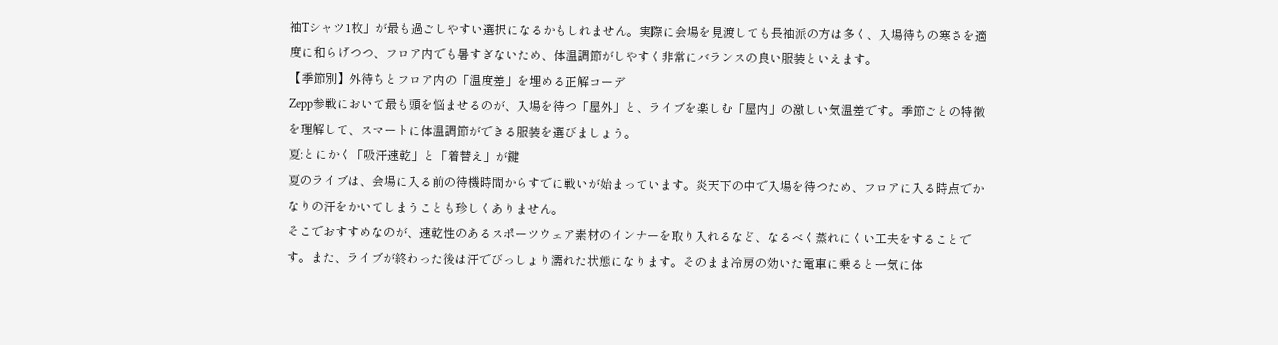袖Tシャツ1枚」が最も過ごしやすい選択になるかもしれません。実際に会場を見渡しても長袖派の方は多く、入場待ちの寒さを適度に和らげつつ、フロア内でも暑すぎないため、体温調節がしやすく非常にバランスの良い服装といえます。
【季節別】外待ちとフロア内の「温度差」を埋める正解コーデ
Zepp参戦において最も頭を悩ませるのが、入場を待つ「屋外」と、ライブを楽しむ「屋内」の激しい気温差です。季節ごとの特徴を理解して、スマートに体温調節ができる服装を選びましょう。
夏:とにかく「吸汗速乾」と「着替え」が鍵
夏のライブは、会場に入る前の待機時間からすでに戦いが始まっています。炎天下の中で入場を待つため、フロアに入る時点でかなりの汗をかいてしまうことも珍しくありません。
そこでおすすめなのが、速乾性のあるスポーツウェア素材のインナーを取り入れるなど、なるべく蒸れにくい工夫をすることです。また、ライブが終わった後は汗でびっしょり濡れた状態になります。そのまま冷房の効いた電車に乗ると一気に体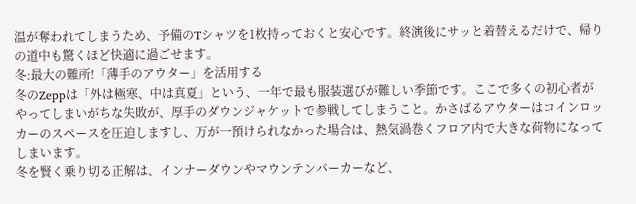温が奪われてしまうため、予備のTシャツを1枚持っておくと安心です。終演後にサッと着替えるだけで、帰りの道中も驚くほど快適に過ごせます。
冬:最大の難所!「薄手のアウター」を活用する
冬のZeppは「外は極寒、中は真夏」という、一年で最も服装選びが難しい季節です。ここで多くの初心者がやってしまいがちな失敗が、厚手のダウンジャケットで参戦してしまうこと。かさばるアウターはコインロッカーのスペースを圧迫しますし、万が一預けられなかった場合は、熱気渦巻くフロア内で大きな荷物になってしまいます。
冬を賢く乗り切る正解は、インナーダウンやマウンテンパーカーなど、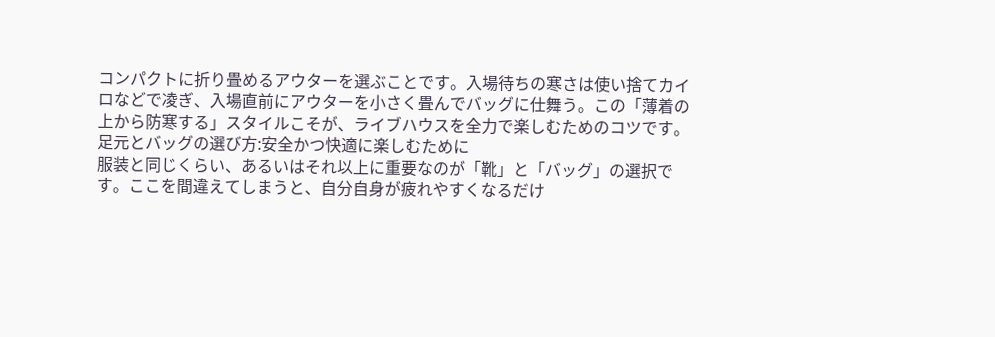コンパクトに折り畳めるアウターを選ぶことです。入場待ちの寒さは使い捨てカイロなどで凌ぎ、入場直前にアウターを小さく畳んでバッグに仕舞う。この「薄着の上から防寒する」スタイルこそが、ライブハウスを全力で楽しむためのコツです。
足元とバッグの選び方:安全かつ快適に楽しむために
服装と同じくらい、あるいはそれ以上に重要なのが「靴」と「バッグ」の選択です。ここを間違えてしまうと、自分自身が疲れやすくなるだけ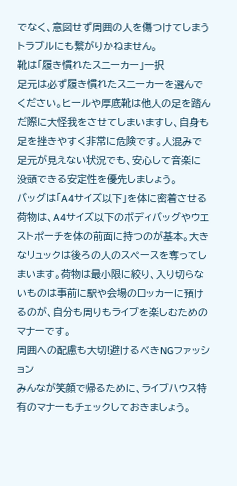でなく、意図せず周囲の人を傷つけてしまうトラブルにも繋がりかねません。
靴は「履き慣れたスニーカー」一択
足元は必ず履き慣れたスニーカーを選んでください。ヒールや厚底靴は他人の足を踏んだ際に大怪我をさせてしまいますし、自身も足を挫きやすく非常に危険です。人混みで足元が見えない状況でも、安心して音楽に没頭できる安定性を優先しましょう。
バッグは「A4サイズ以下」を体に密着させる
荷物は、A4サイズ以下のボディバッグやウエストポーチを体の前面に持つのが基本。大きなリュックは後ろの人のスペースを奪ってしまいます。荷物は最小限に絞り、入り切らないものは事前に駅や会場のロッカーに預けるのが、自分も周りもライブを楽しむためのマナーです。
周囲への配慮も大切!避けるべきNGファッション
みんなが笑顔で帰るために、ライブハウス特有のマナーもチェックしておきましょう。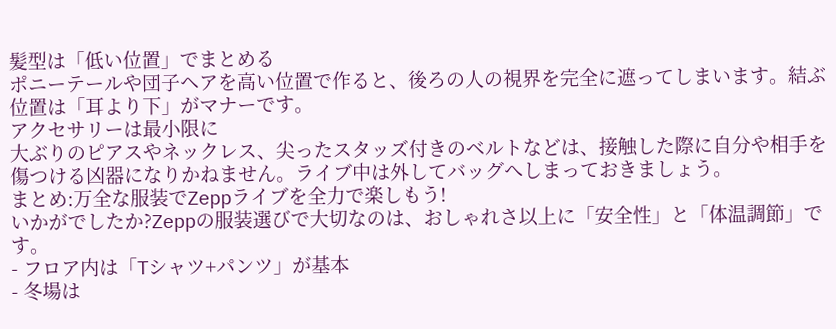髪型は「低い位置」でまとめる
ポニーテールや団子ヘアを高い位置で作ると、後ろの人の視界を完全に遮ってしまいます。結ぶ位置は「耳より下」がマナーです。
アクセサリーは最小限に
大ぶりのピアスやネックレス、尖ったスタッズ付きのベルトなどは、接触した際に自分や相手を傷つける凶器になりかねません。ライブ中は外してバッグへしまっておきましょう。
まとめ:万全な服装でZeppライブを全力で楽しもう!
いかがでしたか?Zeppの服装選びで大切なのは、おしゃれさ以上に「安全性」と「体温調節」です。
- フロア内は「Tシャツ+パンツ」が基本
- 冬場は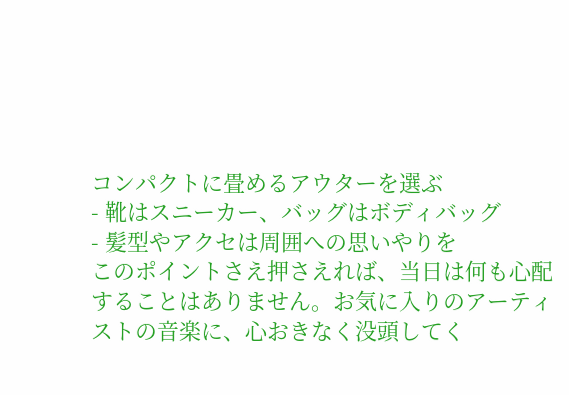コンパクトに畳めるアウターを選ぶ
- 靴はスニーカー、バッグはボディバッグ
- 髪型やアクセは周囲への思いやりを
このポイントさえ押さえれば、当日は何も心配することはありません。お気に入りのアーティストの音楽に、心おきなく没頭してく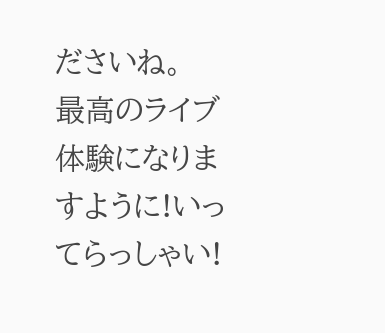ださいね。
最高のライブ体験になりますように!いってらっしゃい!